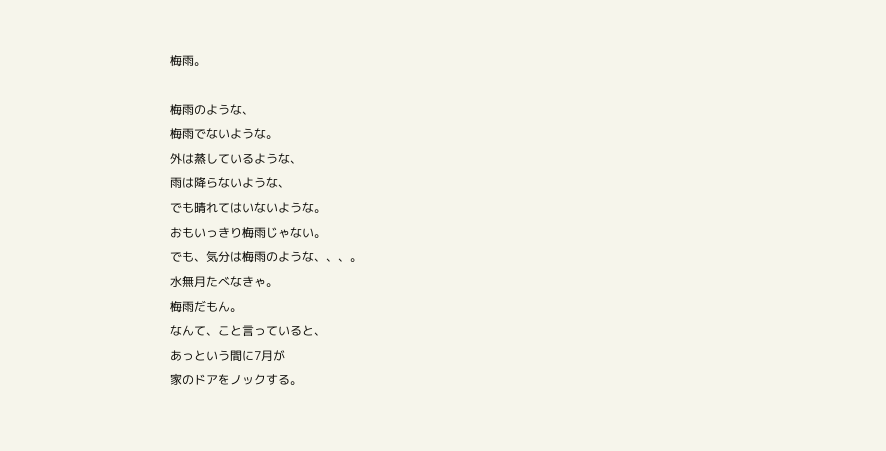梅雨。

梅雨のような、
梅雨でないような。
外は蒸しているような、
雨は降らないような、
でも晴れてはいないような。
おもいっきり梅雨じゃない。
でも、気分は梅雨のような、、、。
水無月たべなきゃ。
梅雨だもん。
なんて、こと言っていると、
あっという間に7月が
家のドアをノックする。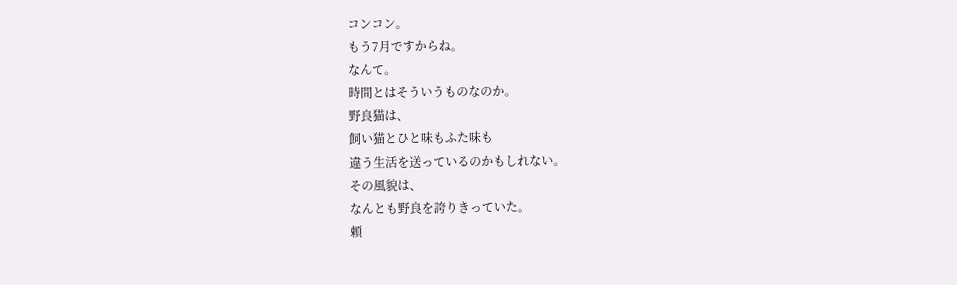コンコン。
もう7月ですからね。
なんて。
時間とはそういうものなのか。
野良猫は、
飼い猫とひと味もふた味も
違う生活を送っているのかもしれない。
その風貌は、
なんとも野良を誇りきっていた。
頼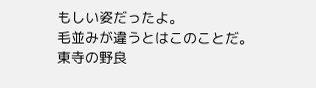もしい姿だったよ。
毛並みが違うとはこのことだ。
東寺の野良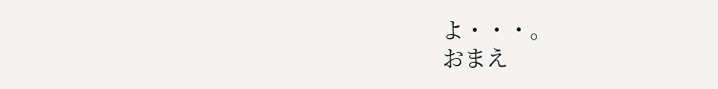よ・・・。
おまえ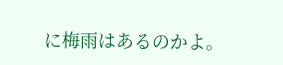に梅雨はあるのかよ。